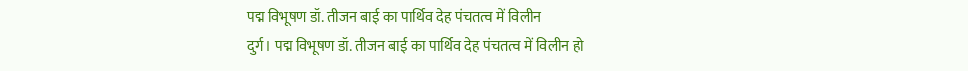पद्म विभूषण डॉ. तीजन बाई का पार्थिव देह पंचतत्व में विलीन
दुर्ग। पद्म विभूषण डॉ. तीजन बाई का पार्थिव देह पंचतत्व में विलीन हो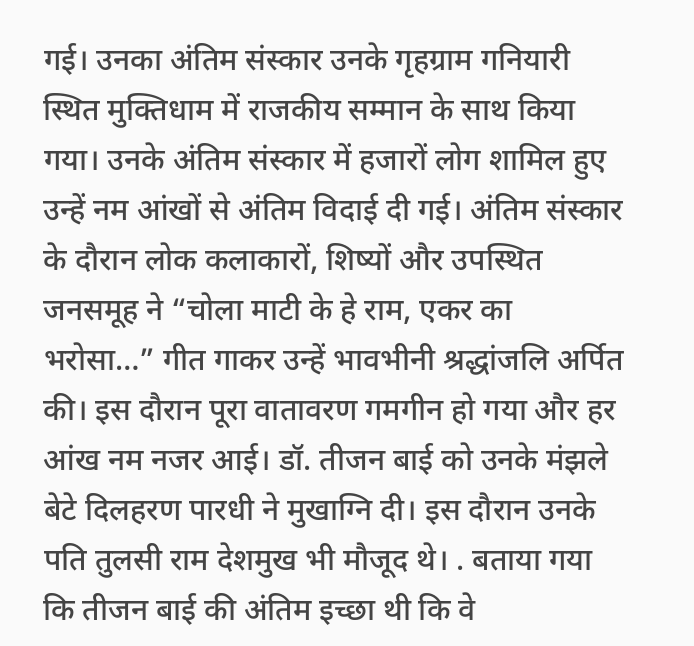गई। उनका अंतिम संस्कार उनके गृहग्राम गनियारी स्थित मुक्तिधाम में राजकीय सम्मान के साथ किया गया। उनके अंतिम संस्कार में हजारों लोग शामिल हुए उन्हें नम आंखों से अंतिम विदाई दी गई। अंतिम संस्कार के दौरान लोक कलाकारों, शिष्यों और उपस्थित जनसमूह ने “चोला माटी के हे राम, एकर का भरोसा…” गीत गाकर उन्हें भावभीनी श्रद्धांजलि अर्पित की। इस दौरान पूरा वातावरण गमगीन हो गया और हर आंख नम नजर आई। डॉ. तीजन बाई को उनके मंझले बेटे दिलहरण पारधी ने मुखाग्नि दी। इस दौरान उनके पति तुलसी राम देशमुख भी मौजूद थे। . बताया गया कि तीजन बाई की अंतिम इच्छा थी कि वे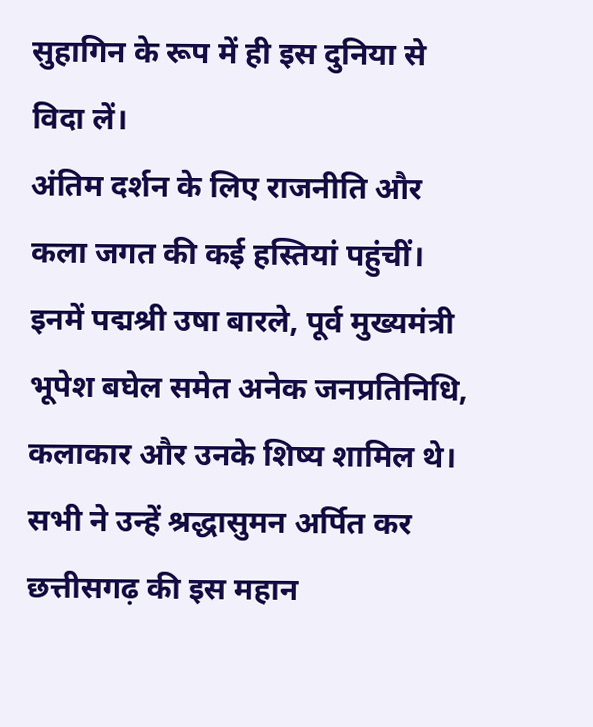सुहागिन के रूप में ही इस दुनिया से विदा लें।
अंतिम दर्शन के लिए राजनीति और कला जगत की कई हस्तियां पहुंचीं। इनमें पद्मश्री उषा बारले, पूर्व मुख्यमंत्री भूपेश बघेल समेत अनेक जनप्रतिनिधि, कलाकार और उनके शिष्य शामिल थे। सभी ने उन्हें श्रद्धासुमन अर्पित कर छत्तीसगढ़ की इस महान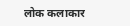लोक कलाकार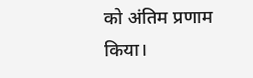को अंतिम प्रणाम किया।